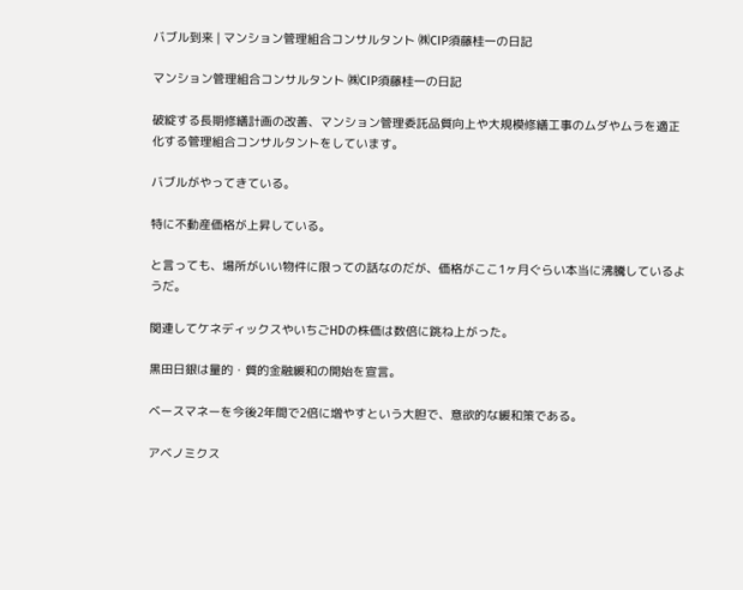バブル到来 | マンション管理組合コンサルタント ㈱CIP須藤桂一の日記

マンション管理組合コンサルタント ㈱CIP須藤桂一の日記

破綻する長期修繕計画の改善、マンション管理委託品質向上や大規模修繕工事のムダやムラを適正化する管理組合コンサルタントをしています。

バブルがやってきている。

特に不動産価格が上昇している。

と言っても、場所がいい物件に限っての話なのだが、価格がここ1ヶ月ぐらい本当に沸騰しているようだ。

関連してケネディックスやいちごHDの株価は数倍に跳ね上がった。

黒田日銀は量的・質的金融緩和の開始を宣言。

ベースマネーを今後2年間で2倍に増やすという大胆で、意欲的な緩和策である。

アベノミクス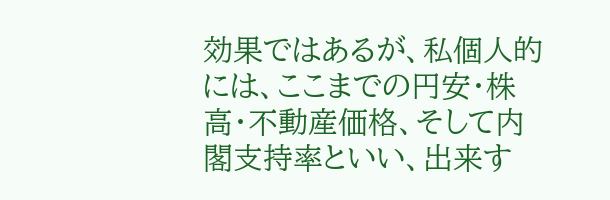効果ではあるが、私個人的には、ここまでの円安・株高・不動産価格、そして内閣支持率といい、出来す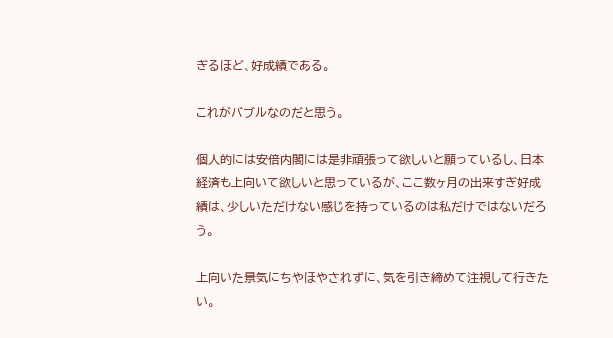ぎるほど、好成績である。

これがバブルなのだと思う。

個人的には安倍内閣には是非頑張って欲しいと願っているし、日本経済も上向いて欲しいと思っているが、ここ数ヶ月の出来すぎ好成績は、少しいただけない感じを持っているのは私だけではないだろう。

上向いた景気にちやほやされずに、気を引き締めて注視して行きたい。